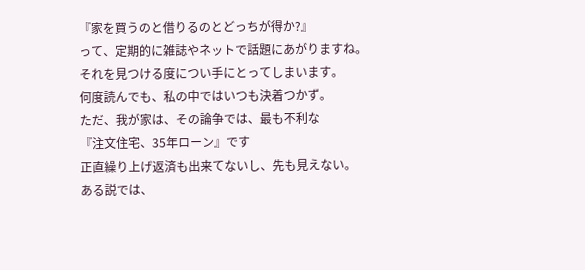『家を買うのと借りるのとどっちが得か?』
って、定期的に雑誌やネットで話題にあがりますね。
それを見つける度につい手にとってしまいます。
何度読んでも、私の中ではいつも決着つかず。
ただ、我が家は、その論争では、最も不利な
『注文住宅、35年ローン』です
正直繰り上げ返済も出来てないし、先も見えない。
ある説では、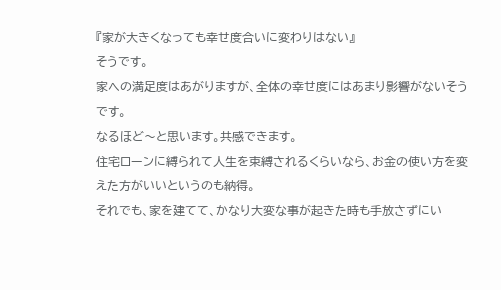『家が大きくなっても幸せ度合いに変わりはない』
そうです。
家への満足度はあがりますが、全体の幸せ度にはあまり影響がないそうです。
なるほど〜と思います。共感できます。
住宅ローンに縛られて人生を束縛されるくらいなら、お金の使い方を変えた方がいいというのも納得。
それでも、家を建てて、かなり大変な事が起きた時も手放さずにい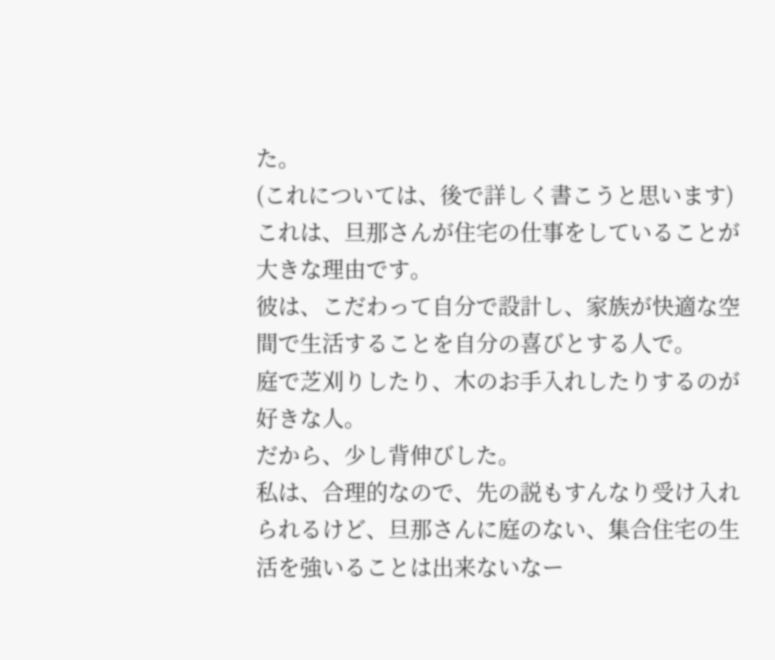た。
(これについては、後で詳しく書こうと思います)
これは、旦那さんが住宅の仕事をしていることが大きな理由です。
彼は、こだわって自分で設計し、家族が快適な空間で生活することを自分の喜びとする人で。
庭で芝刈りしたり、木のお手入れしたりするのが好きな人。
だから、少し背伸びした。
私は、合理的なので、先の説もすんなり受け入れられるけど、旦那さんに庭のない、集合住宅の生活を強いることは出来ないなー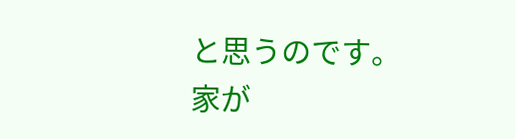と思うのです。
家が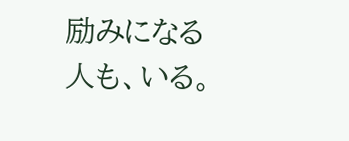励みになる人も、いる。